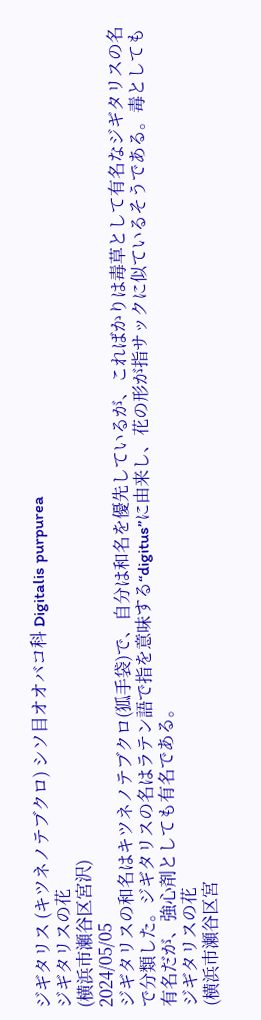ジギタリス (キツネノテブクロ) シソ目オオバコ科 Digitalis purpurea
ジギタリスの花
(横浜市瀬谷区宮沢)
2024/05/05
ジギタリスの和名はキツネノテブクロ(狐手袋)で、自分は和名を優先しているが、こればかりは毒草として有名なジギタリスの名で分類した。ジギタリスの名はラテン語で指を意味する“digitus”に由来し、花の形が指サックに似ているそうである。毒としても有名だが、強心剤としても有名である。
ジギタリスの花
(横浜市瀬谷区宮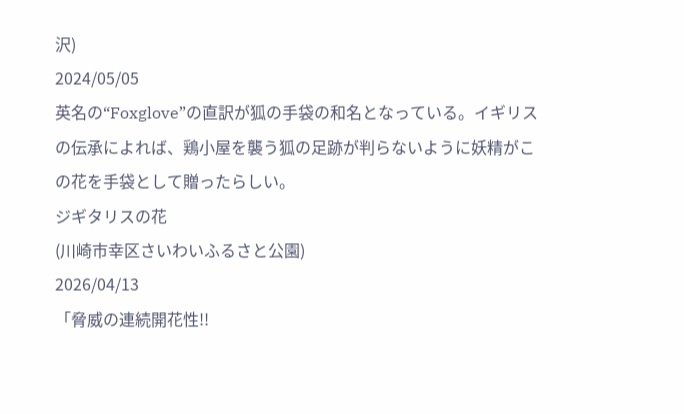沢)
2024/05/05
英名の“Foxglove”の直訳が狐の手袋の和名となっている。イギリスの伝承によれば、鶏小屋を襲う狐の足跡が判らないように妖精がこの花を手袋として贈ったらしい。
ジギタリスの花
(川崎市幸区さいわいふるさと公園)
2026/04/13
「脅威の連続開花性!!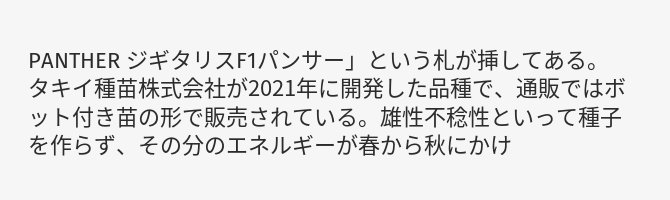PANTHER ジギタリスF1パンサー」という札が挿してある。タキイ種苗株式会社が2021年に開発した品種で、通販ではボット付き苗の形で販売されている。雄性不稔性といって種子を作らず、その分のエネルギーが春から秋にかけ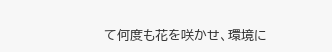て何度も花を咲かせ、環境に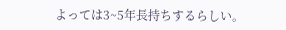よっては3~5年長持ちするらしい。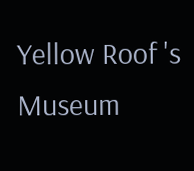Yellow Roof 's Museum